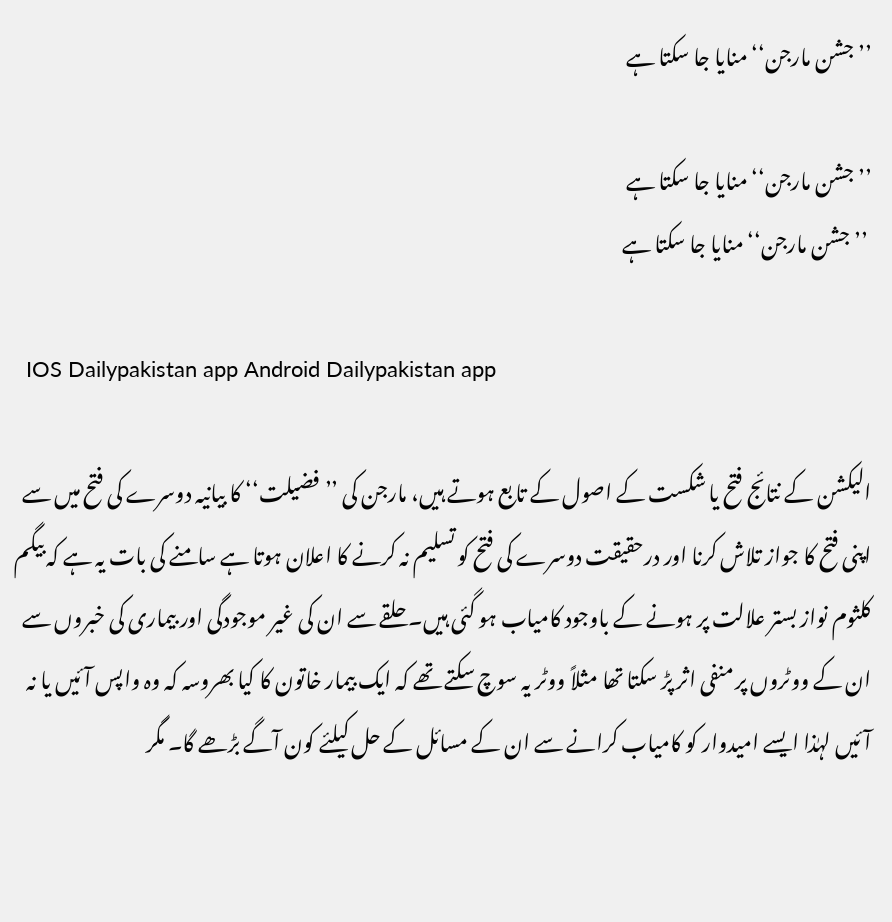’’جشن مارجن‘‘ منایا جا سکتا ہے

’’جشن مارجن‘‘ منایا جا سکتا ہے
 ’’جشن مارجن‘‘ منایا جا سکتا ہے

  IOS Dailypakistan app Android Dailypakistan app

الیکشن کے نتائج فتح یا شکست کے اصول کے تابع ہوتے ہیں، مارجن کی ’’فضیلت‘‘ کا بیانیہ دوسرے کی فتح میں سے اپنی فتح کا جواز تلاش کرنا اور درحقیقت دوسرے کی فتح کو تسلیم نہ کرنے کا اعلان ہوتا ہے سامنے کی بات یہ ہے کہ بیگم کلثوم نواز بستر علالت پر ہونے کے باوجود کامیاب ہو گئی ہیں۔ حلقے سے ان کی غیر موجودگی اور بیماری کی خبروں سے ان کے ووٹروں پر منفی اثر پڑ سکتا تھا مثلاً ووٹر یہ سوچ سکتے تھے کہ ایک بیمار خاتون کا کیا بھروسہ کہ وہ واپس آئیں یا نہ آئیں لہٰذا ایسے امیدوار کو کامیاب کرانے سے ان کے مسائل کے حل کیلئے کون آگے بڑھے گا۔ مگر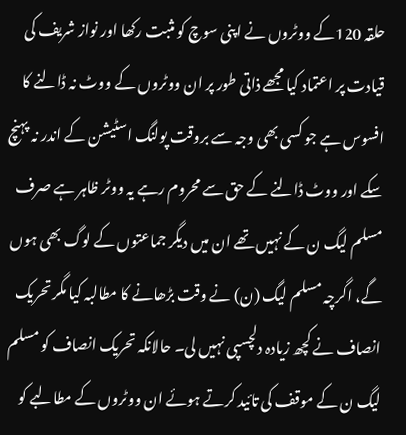حلقہ 120کے ووٹروں نے اپنی سوچ کو مثبت رکھا اور نواز شریف کی قیادت پر اعتماد کیا مجھے ذاتی طور پر ان ووٹروں کے ووٹ نہ ڈالنے کا افسوس ہے جو کسی بھی وجہ سے بروقت پولنگ اسٹیشن کے اندر نہ پہنچ سکے اور ووٹ ڈالنے کے حق سے محروم رہے یہ ووٹر ظاہر ہے صرف مسلم لیگ ن کے نہیں تھے ان میں دیگر جماعتوں کے لوگ بھی ہوں گے، اگرچہ مسلم لیگ (ن) نے وقت بڑھانے کا مطالبہ کیا مگر تحریک انصاف نے کچھ زیادہ دلچسپی نہیں لی۔ حالانکہ تحریک انصاف کو مسلم لیگ ن کے موقف کی تائید کرتے ہوئے ان ووٹروں کے مطالبے کو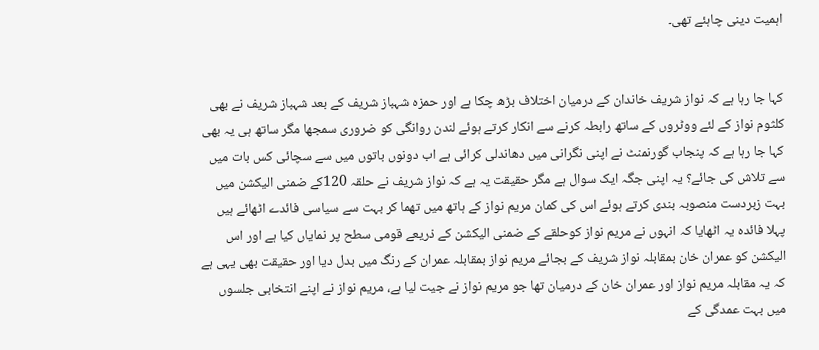اہمیت دینی چاہئے تھی۔


کہا جا رہا ہے کہ نواز شریف خاندان کے درمیان اختلاف بڑھ چکا ہے اور حمزہ شہباز شریف کے بعد شہباز شریف نے بھی کلثوم نواز کے لئے ووٹروں کے ساتھ رابطہ کرنے سے انکار کرتے ہوئے لندن روانگی کو ضروری سمجھا مگر ساتھ ہی یہ بھی کہا جا رہا ہے کہ پنجاب گورنمنٹ نے اپنی نگرانی میں دھاندلی کرائی ہے اب دونوں باتوں میں سے سچائی کس بات میں سے تلاش کی جائے؟ یہ اپنی جگہ ایک سوال ہے مگر حقیقت یہ ہے کہ نواز شریف نے حلقہ 120کے ضمنی الیکشن میں بہت زبردست منصوبہ بندی کرتے ہوئے اس کی کمان مریم نواز کے ہاتھ میں تھما کر بہت سے سیاسی فائدے اٹھائے ہیں پہلا فائدہ یہ اٹھایا کہ انہوں نے مریم نواز کوحلقے کے ضمنی الیکشن کے ذریعے قومی سطح پر نمایاں کیا ہے اور اس الیکشن کو عمران خان بمقابلہ نواز شریف کے بجائے مریم نواز بمقابلہ عمران کے رنگ میں بدل دیا اور حقیقت بھی یہی ہے کہ یہ مقابلہ مریم نواز اور عمران خان کے درمیان تھا جو مریم نواز نے جیت لیا ہے، مریم نواز نے اپنے انتخابی جلسوں میں بہت عمدگی کے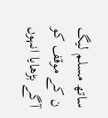ساتھ مسلم لیگ ن کے موقف کو آگے بڑھایا انہوں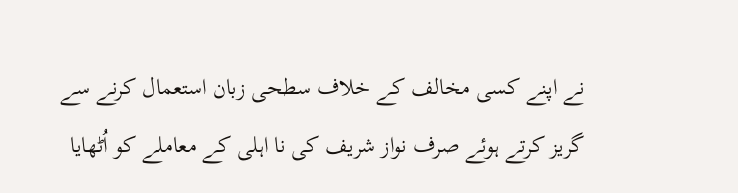نے اپنے کسی مخالف کے خلاف سطحی زبان استعمال کرنے سے گریز کرتے ہوئے صرف نواز شریف کی نا اہلی کے معاملے کو اُٹھایا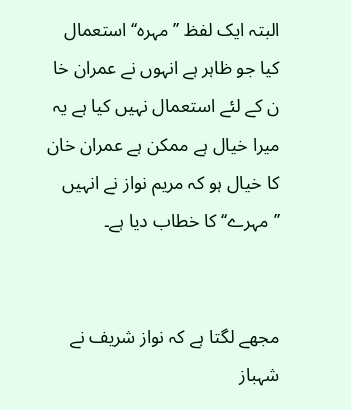البتہ ایک لفظ ’’مہرہ‘‘ استعمال کیا جو ظاہر ہے انہوں نے عمران خا ن کے لئے استعمال نہیں کیا ہے یہ میرا خیال ہے ممکن ہے عمران خان کا خیال ہو کہ مریم نواز نے انہیں ’’مہرے‘‘ کا خطاب دیا ہے۔


مجھے لگتا ہے کہ نواز شریف نے شہباز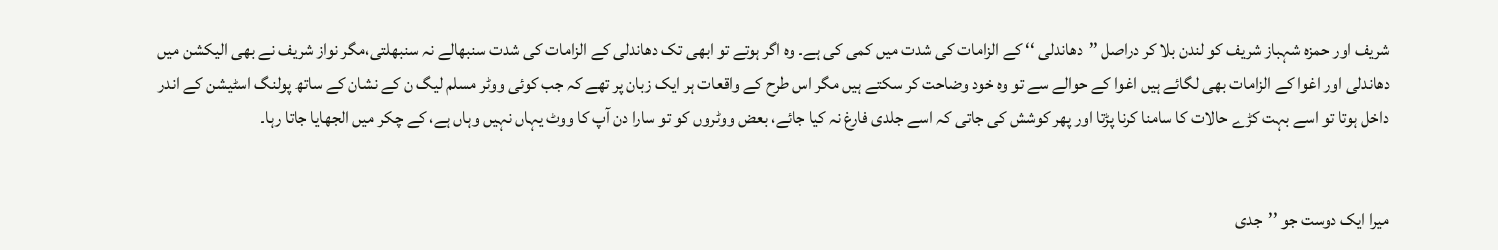شریف اور حمزہ شہباز شریف کو لندن بلا کر دراصل ’’دھاندلی ‘‘ کے الزامات کی شدت میں کمی کی ہے۔ وہ اگر ہوتے تو ابھی تک دھاندلی کے الزامات کی شدت سنبھالے نہ سنبھلتی،مگر نواز شریف نے بھی الیکشن میں دھاندلی اور اغوا کے الزامات بھی لگائے ہیں اغوا کے حوالے سے تو وہ خود وضاحت کر سکتے ہیں مگر اس طرح کے واقعات ہر ایک زبان پر تھے کہ جب کوئی ووٹر مسلم لیگ ن کے نشان کے ساتھ پولنگ اسٹیشن کے اندر داخل ہوتا تو اسے بہت کڑے حالات کا سامنا کرنا پڑتا اور پھر کوشش کی جاتی کہ اسے جلدی فارغ نہ کیا جائے، بعض ووٹروں کو تو سارا دن آپ کا ووٹ یہاں نہیں وہاں ہے، کے چکر میں الجھایا جاتا رہا۔


میرا ایک دوست جو ’’جدی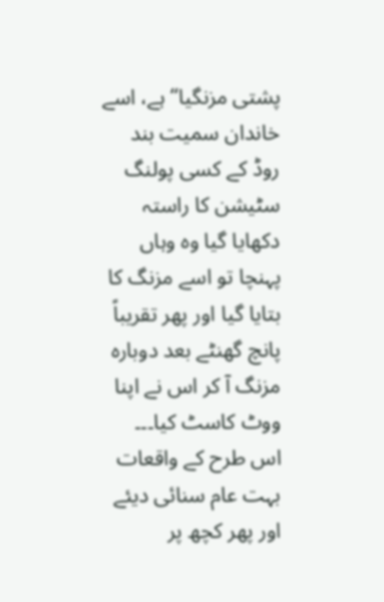پشتی مزنگیا‘‘ ہے، اسے خاندان سمیت بند روڈ کے کسی پولنگ سٹیشن کا راستہ دکھایا گیا وہ وہاں پہنچا تو اسے مزنگ کا بتایا گیا اور پھر تقریباً پانچ گھنٹے بعد دوبارہ مزنگ آ کر اس نے اپنا ووٹ کاسٹ کیا۔۔۔ اس طرح کے واقعات بہت عام سنائی دیئے اور پھر کچھ پر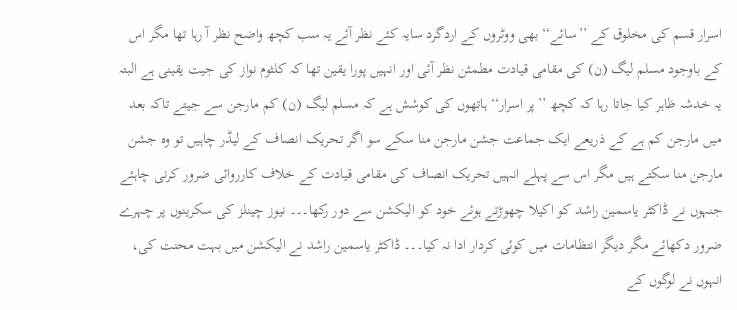اسرار قسم کی مخلوق کے ’’سائے‘‘ بھی ووٹروں کے اردگرد سایہ کئے نظر آئے یہ سب کچھ واضح نظر آ رہا تھا مگر اس کے باوجود مسلم لیگ (ن) کی مقامی قیادت مطمئن نظر آئی اور انہیں پورا یقین تھا کہ کلثوم نواز کی جیت یقینی ہے البتہ یہ خدشہ ظاہر کیا جاتا رہا کہ کچھ ’’پر اسرار‘‘ ہاتھوں کی کوشش ہے کہ مسلم لیگ (ن) کم مارجن سے جیتے تاکہ بعد میں مارجن کم ہے کے ذریعے ایک جماعت جشن مارجن منا سکے سو اگر تحریک انصاف کے لیڈر چاہیں تو وہ جشن مارجن منا سکتے ہیں مگر اس سے پہلے انہیں تحریک انصاف کی مقامی قیادت کے خلاف کارروائی ضرور کرنی چاہئے جنہوں نے ڈاکٹر یاسمین راشد کو اکیلا چھوڑتے ہوئے خود کو الیکشن سے دور رکھا۔۔۔ نیوز چینلز کی سکرینوں پر چہرے ضرور دکھائے مگر دیگر انتظامات میں کوئی کردار ادا نہ کیا۔۔۔ ڈاکٹر یاسمین راشد نے الیکشن میں بہت محنت کی، انہوں نے لوگوں کے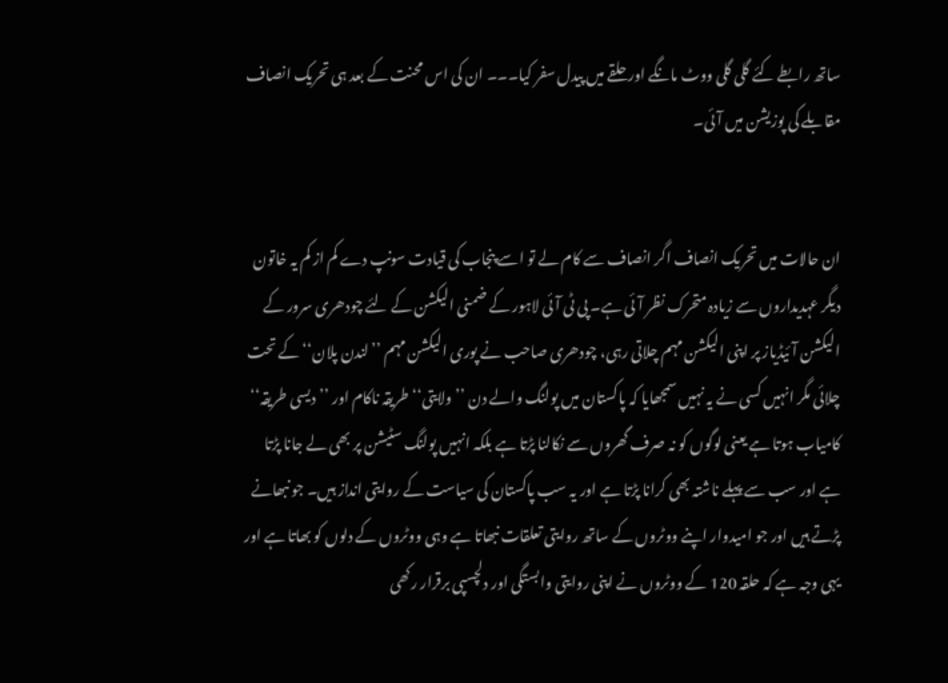ساتھ رابطے کئے گلی گلی ووٹ مانگے اور حلقے میں پیدل سفر کیا۔۔۔ ان کی اس محنت کے بعد ہی تحریک انصاف مقابلے کی پوزیشن میں آئی۔


ان حالات میں تحریک انصاف اگر انصاف سے کام لے تو اسے پنجاب کی قیادت سونپ دے کم از کم یہ خاتون دیگر عہدیداروں سے زیادہ متحرک نظر آئی ہے۔ پی ٹی آئی لاہور کے ضمنی الیکشن کے لئے چودھری سرور کے الیکشن آئیڈیاز پر اپنی الیکشن مہم چلاتی رہی، چودھری صاحب نے پوری الیکشن مہم ’’لندن پلان‘‘ کے تحت چلائی مگر انہیں کسی نے یہ نہیں سمجھایا کہ پاکستان میں پولنگ والے دن ’’ولایتی‘‘ طریقہ ناکام اور ’’دیسی طریقہ‘‘ کامیاب ہوتا ہے یعنی لوگوں کو نہ صرف گھروں سے نکالنا پڑتا ہے بلکہ انہیں پولنگ سٹیشن پر بھی لے جانا پڑتا ہے اور سب سے پہلے ناشتہ بھی کرانا پڑتا ہے اور یہ سب پاکستان کی سیاست کے روایتی انداز ہیں۔ جو نبھانے پڑتے ہیں اور جو امیدوار اپنے ووٹروں کے ساتھ روایتی تعلقات نبھاتا ہے وہی ووٹروں کے دلوں کو بھاتا ہے اور یہی وجہ ہے کہ حلقہ 120 کے ووٹروں نے اپنی روایتی وابستگی اور دلچسپی برقرار رکھی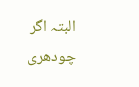البتہ اگر چودھری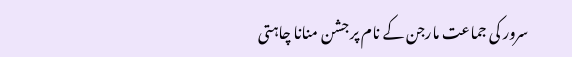سرور کی جماعت مارجن کے نام پر جشن منانا چاہتی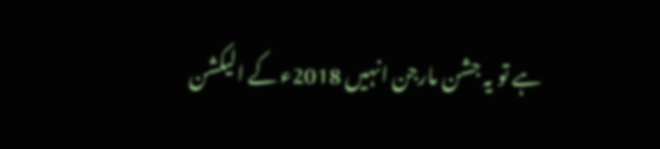ہے تو یہ جشن مارجن انہیں 2018ء کے الیکشن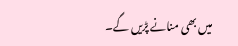میں بھی منانے پڑیں گے۔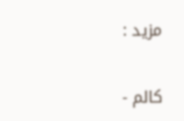مزید :

کالم -